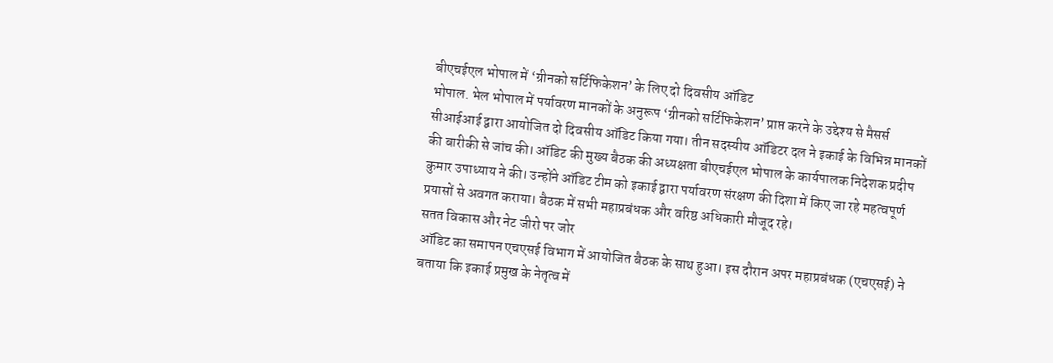बीएचईएल भोपाल में ‘ग्रीनको सर्टिफिकेशन’ के लिए दो दिवसीय ऑडिट
भोपाल. भेल भोपाल में पर्यावरण मानकों के अनुरूप ‘ग्रीनको सर्टिफिकेशन’ प्राप्त करने के उद्देश्य से मैसर्स सीआईआई द्वारा आयोजित दो दिवसीय ऑडिट किया गया। तीन सदस्यीय ऑडिटर दल ने इकाई के विभिन्न मानकों की बारीकी से जांच की। ऑडिट की मुख्य बैठक की अध्यक्षता बीएचईएल भोपाल के कार्यपालक निदेशक प्रदीप कुमार उपाध्याय ने की। उन्होंने ऑडिट टीम को इकाई द्वारा पर्यावरण संरक्षण की दिशा में किए जा रहे महत्वपूर्ण प्रयासों से अवगत कराया। बैठक में सभी महाप्रबंधक और वरिष्ठ अधिकारी मौजूद रहे।
सतत विकास और नेट जीरो पर जोर
ऑडिट का समापन एचएसई विभाग में आयोजित बैठक के साथ हुआ। इस दौरान अपर महाप्रबंधक (एचएसई) ने बताया कि इकाई प्रमुख के नेतृत्व में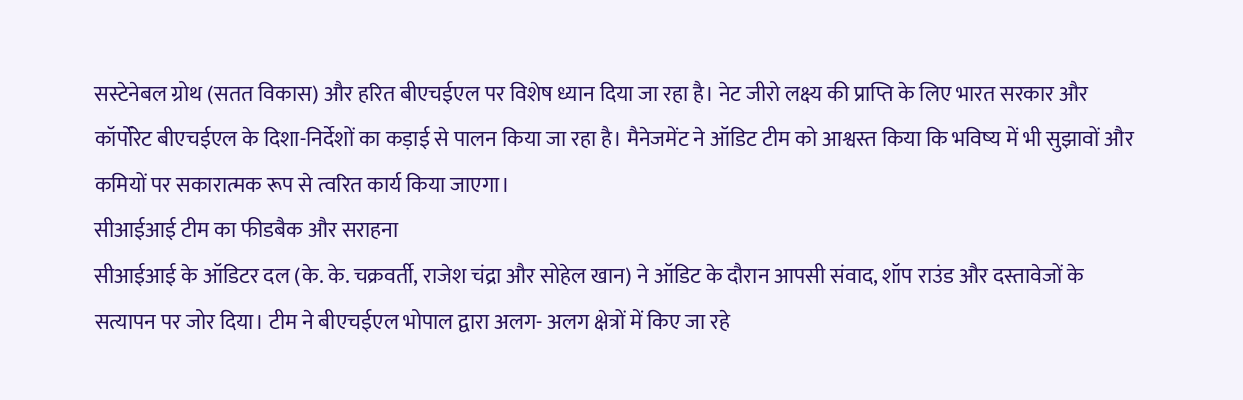सस्टेनेबल ग्रोथ (सतत विकास) और हरित बीएचईएल पर विशेष ध्यान दिया जा रहा है। नेट जीरो लक्ष्य की प्राप्ति के लिए भारत सरकार और कॉर्पोरेट बीएचईएल के दिशा-निर्देशों का कड़ाई से पालन किया जा रहा है। मैनेजमेंट ने ऑडिट टीम को आश्वस्त किया कि भविष्य में भी सुझावों और कमियों पर सकारात्मक रूप से त्वरित कार्य किया जाएगा।
सीआईआई टीम का फीडबैक और सराहना
सीआईआई के ऑडिटर दल (के. के. चक्रवर्ती, राजेश चंद्रा और सोहेल खान) ने ऑडिट के दौरान आपसी संवाद, शॉप राउंड और दस्तावेजों के सत्यापन पर जोर दिया। टीम ने बीएचईएल भोपाल द्वारा अलग- अलग क्षेत्रों में किए जा रहे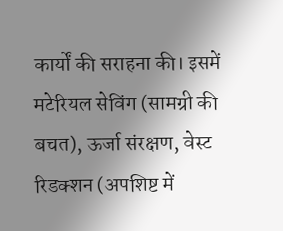कार्यों की सराहना की। इसमें मटेरियल सेविंग (सामग्री की बचत), ऊर्जा संरक्षण, वेस्ट रिडक्शन (अपशिष्ट में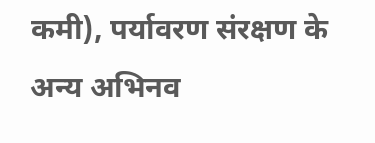कमी), पर्यावरण संरक्षण के अन्य अभिनव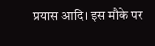प्रयास आदि। इस मौके पर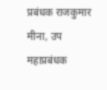प्रबंधक राजकुमार मीना, उप महाप्रबंधक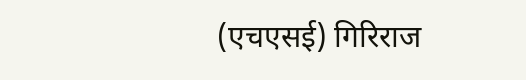(एचएसई) गिरिराज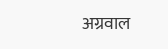अग्रवाल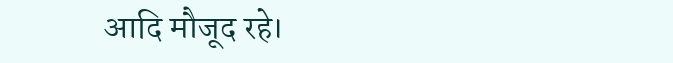आदि मौजूद रहे।